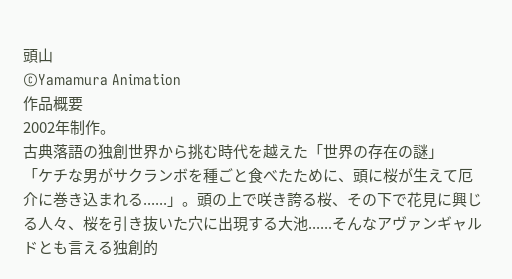頭山
©Yamamura Animation
作品概要
2002年制作。
古典落語の独創世界から挑む時代を越えた「世界の存在の謎」
「ケチな男がサクランボを種ごと食べたために、頭に桜が生えて厄介に巻き込まれる......」。頭の上で咲き誇る桜、その下で花見に興じる人々、桜を引き抜いた穴に出現する大池......そんなアヴァンギャルドとも言える独創的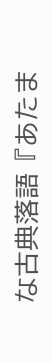な古典落語『あたま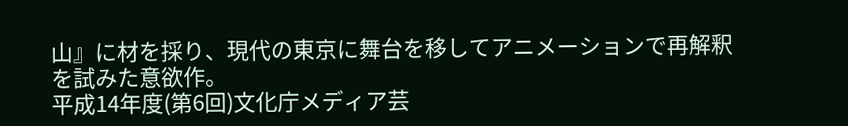山』に材を採り、現代の東京に舞台を移してアニメーションで再解釈を試みた意欲作。
平成14年度(第6回)文化庁メディア芸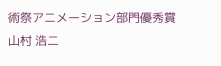術祭アニメーション部門優秀賞
山村 浩二